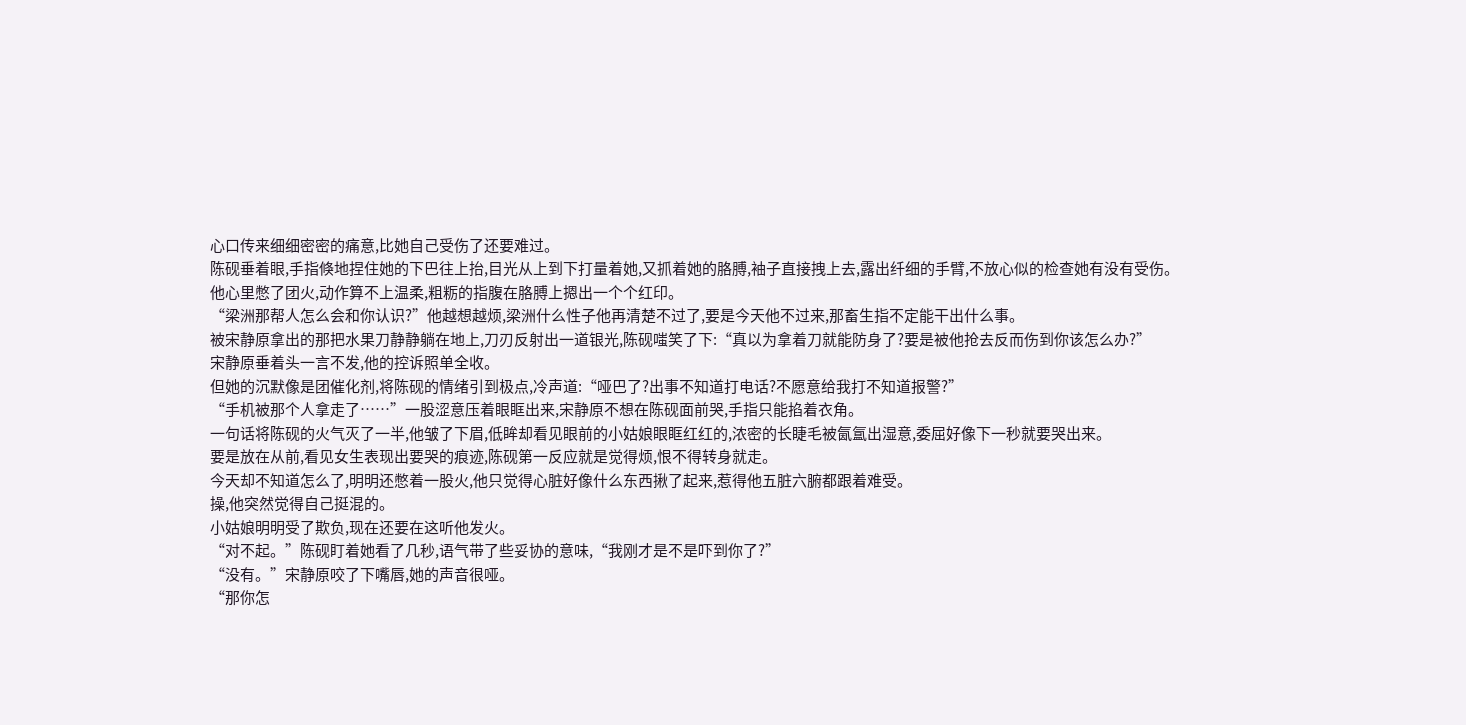心口传来细细密密的痛意,比她自己受伤了还要难过。
陈砚垂着眼,手指倏地捏住她的下巴往上抬,目光从上到下打量着她,又抓着她的胳膊,袖子直接拽上去,露出纤细的手臂,不放心似的检查她有没有受伤。
他心里憋了团火,动作算不上温柔,粗粝的指腹在胳膊上摁出一个个红印。
“梁洲那帮人怎么会和你认识?”他越想越烦,梁洲什么性子他再清楚不过了,要是今天他不过来,那畜生指不定能干出什么事。
被宋静原拿出的那把水果刀静静躺在地上,刀刃反射出一道银光,陈砚嗤笑了下:“真以为拿着刀就能防身了?要是被他抢去反而伤到你该怎么办?”
宋静原垂着头一言不发,他的控诉照单全收。
但她的沉默像是团催化剂,将陈砚的情绪引到极点,冷声道:“哑巴了?出事不知道打电话?不愿意给我打不知道报警?”
“手机被那个人拿走了……”一股涩意压着眼眶出来,宋静原不想在陈砚面前哭,手指只能掐着衣角。
一句话将陈砚的火气灭了一半,他皱了下眉,低眸却看见眼前的小姑娘眼眶红红的,浓密的长睫毛被氤氲出湿意,委屈好像下一秒就要哭出来。
要是放在从前,看见女生表现出要哭的痕迹,陈砚第一反应就是觉得烦,恨不得转身就走。
今天却不知道怎么了,明明还憋着一股火,他只觉得心脏好像什么东西揪了起来,惹得他五脏六腑都跟着难受。
操,他突然觉得自己挺混的。
小姑娘明明受了欺负,现在还要在这听他发火。
“对不起。”陈砚盯着她看了几秒,语气带了些妥协的意味,“我刚才是不是吓到你了?”
“没有。”宋静原咬了下嘴唇,她的声音很哑。
“那你怎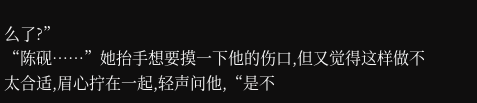么了?”
“陈砚……”她抬手想要摸一下他的伤口,但又觉得这样做不太合适,眉心拧在一起,轻声问他,“是不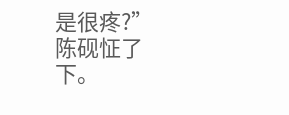是很疼?”
陈砚怔了下。